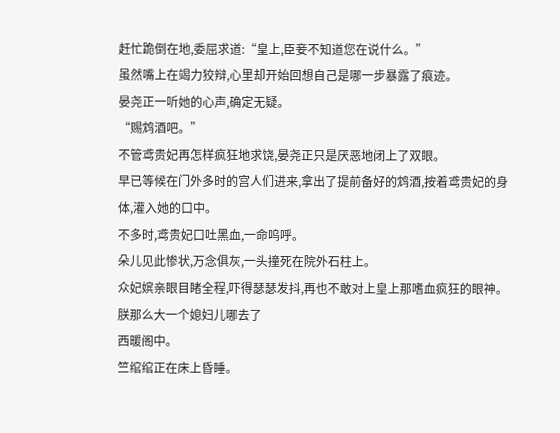赶忙跪倒在地,委屈求道:“皇上,臣妾不知道您在说什么。”
虽然嘴上在竭力狡辩,心里却开始回想自己是哪一步暴露了痕迹。
晏尧正一听她的心声,确定无疑。
“赐鸩酒吧。”
不管鸢贵妃再怎样疯狂地求饶,晏尧正只是厌恶地闭上了双眼。
早已等候在门外多时的宫人们进来,拿出了提前备好的鸩酒,按着鸢贵妃的身体,灌入她的口中。
不多时,鸢贵妃口吐黑血,一命呜呼。
朵儿见此惨状,万念俱灰,一头撞死在院外石柱上。
众妃嫔亲眼目睹全程,吓得瑟瑟发抖,再也不敢对上皇上那嗜血疯狂的眼神。
朕那么大一个媳妇儿哪去了
西暖阁中。
竺绾绾正在床上昏睡。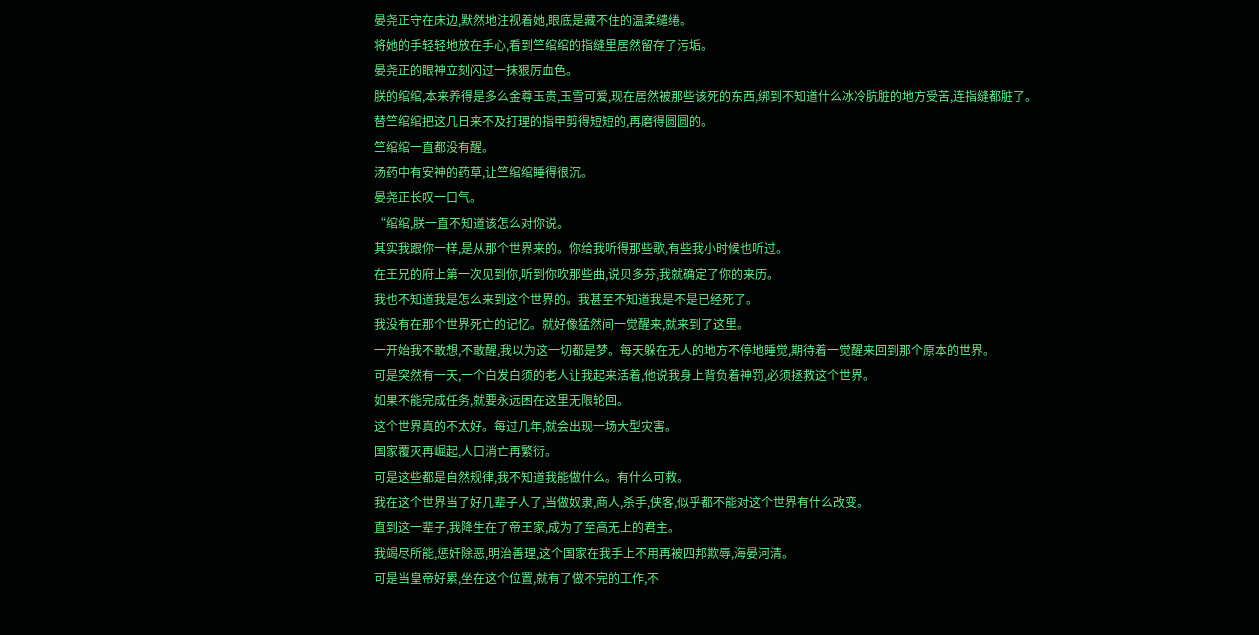晏尧正守在床边,默然地注视着她,眼底是藏不住的温柔缱绻。
将她的手轻轻地放在手心,看到竺绾绾的指缝里居然留存了污垢。
晏尧正的眼神立刻闪过一抹狠厉血色。
朕的绾绾,本来养得是多么金尊玉贵,玉雪可爱,现在居然被那些该死的东西,绑到不知道什么冰冷肮脏的地方受苦,连指缝都脏了。
替竺绾绾把这几日来不及打理的指甲剪得短短的,再磨得圆圆的。
竺绾绾一直都没有醒。
汤药中有安神的药草,让竺绾绾睡得很沉。
晏尧正长叹一口气。
“绾绾,朕一直不知道该怎么对你说。
其实我跟你一样,是从那个世界来的。你给我听得那些歌,有些我小时候也听过。
在王兄的府上第一次见到你,听到你吹那些曲,说贝多芬,我就确定了你的来历。
我也不知道我是怎么来到这个世界的。我甚至不知道我是不是已经死了。
我没有在那个世界死亡的记忆。就好像猛然间一觉醒来,就来到了这里。
一开始我不敢想,不敢醒,我以为这一切都是梦。每天躲在无人的地方不停地睡觉,期待着一觉醒来回到那个原本的世界。
可是突然有一天,一个白发白须的老人让我起来活着,他说我身上背负着神罚,必须拯救这个世界。
如果不能完成任务,就要永远困在这里无限轮回。
这个世界真的不太好。每过几年,就会出现一场大型灾害。
国家覆灭再崛起,人口消亡再繁衍。
可是这些都是自然规律,我不知道我能做什么。有什么可救。
我在这个世界当了好几辈子人了,当做奴隶,商人,杀手,侠客,似乎都不能对这个世界有什么改变。
直到这一辈子,我降生在了帝王家,成为了至高无上的君主。
我竭尽所能,惩奸除恶,明治善理,这个国家在我手上不用再被四邦欺辱,海晏河清。
可是当皇帝好累,坐在这个位置,就有了做不完的工作,不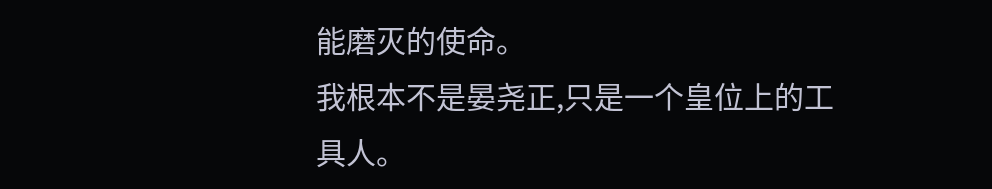能磨灭的使命。
我根本不是晏尧正,只是一个皇位上的工具人。